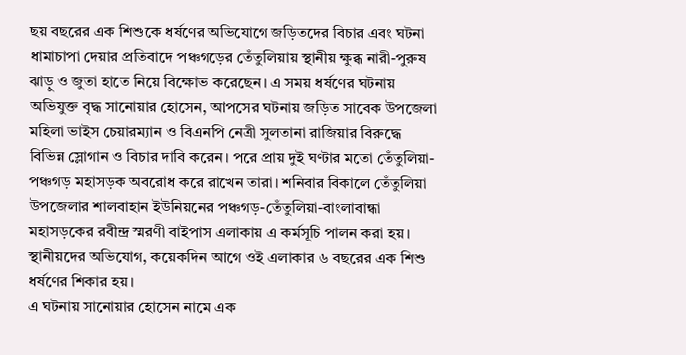ছয় বছরের এক শিশুকে ধর্ষণের অভিযোগে জড়িতদের বিচার এবং ঘটনা ধামাচাপা দেয়ার প্রতিবাদে পঞ্চগড়ের তেঁতুলিয়ায় স্থানীয় ক্ষুব্ধ নারী-পুরুষ ঝাড়ু ও জুতা হাতে নিয়ে বিক্ষোভ করেছেন। এ সময় ধর্ষণের ঘটনায় অভিযুক্ত বৃদ্ধ সানোয়ার হোসেন, আপসের ঘটনায় জড়িত সাবেক উপজেলা মহিলা ভাইস চেয়ারম্যান ও বিএনপি নেত্রী সুলতানা রাজিয়ার বিরুদ্ধে বিভিন্ন স্লোগান ও বিচার দাবি করেন। পরে প্রায় দুই ঘণ্টার মতো তেঁতুলিয়া-পঞ্চগড় মহাসড়ক অবরোধ করে রাখেন তারা। শনিবার বিকালে তেঁতুলিয়া উপজেলার শালবাহান ইউনিয়নের পঞ্চগড়-তেঁতুলিয়া-বাংলাবান্ধা মহাসড়কের রবীন্দ্র স্মরণী বাইপাস এলাকায় এ কর্মসূচি পালন করা হয়। স্থানীয়দের অভিযোগ, কয়েকদিন আগে ওই এলাকার ৬ বছরের এক শিশু ধর্ষণের শিকার হয়।
এ ঘটনায় সানোয়ার হোসেন নামে এক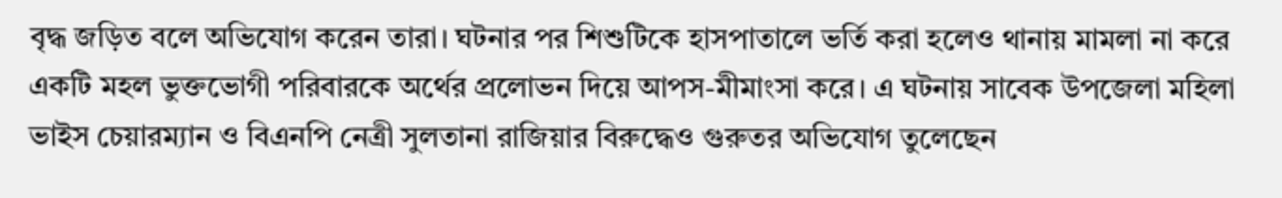বৃদ্ধ জড়িত বলে অভিযোগ করেন তারা। ঘটনার পর শিশুটিকে হাসপাতালে ভর্তি করা হলেও থানায় মামলা না করে একটি মহল ভুক্তভোগী পরিবারকে অর্থের প্রলোভন দিয়ে আপস-মীমাংসা করে। এ ঘটনায় সাবেক উপজেলা মহিলা ভাইস চেয়ারম্যান ও বিএনপি নেত্রী সুলতানা রাজিয়ার বিরুদ্ধেও গুরুতর অভিযোগ তুলেছেন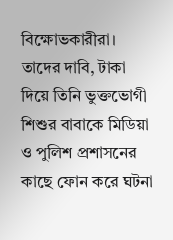বিক্ষোভকারীরা। তাদের দাবি, টাকা দিয়ে তিনি ভুক্তভোগী শিশুর বাবাকে মিডিয়া ও পুলিশ প্রশাসনের কাছে ফোন করে ঘটনা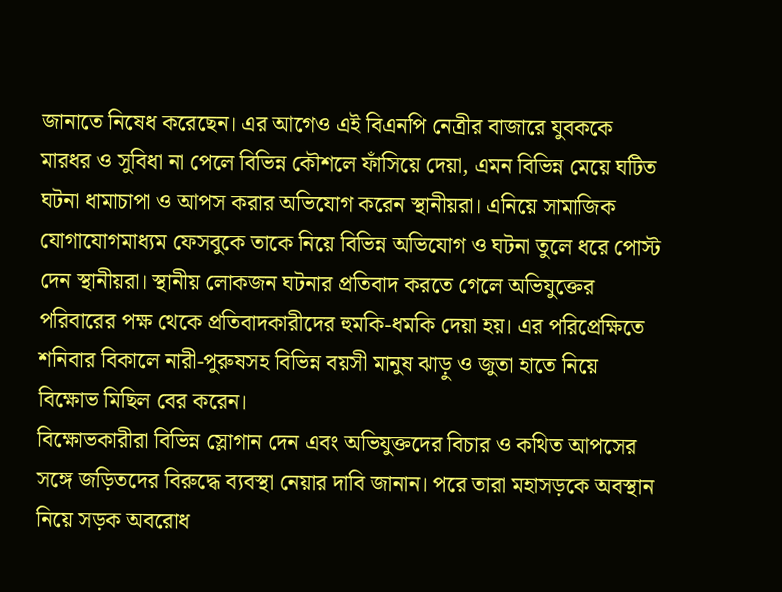জানাতে নিষেধ করেছেন। এর আগেও এই বিএনপি নেত্রীর বাজারে যুবককে মারধর ও সুবিধা না পেলে বিভিন্ন কৌশলে ফাঁসিয়ে দেয়া, এমন বিভিন্ন মেয়ে ঘটিত ঘটনা ধামাচাপা ও আপস করার অভিযোগ করেন স্থানীয়রা। এনিয়ে সামাজিক যোগাযোগমাধ্যম ফেসবুকে তাকে নিয়ে বিভিন্ন অভিযোগ ও ঘটনা তুলে ধরে পোস্ট দেন স্থানীয়রা। স্থানীয় লোকজন ঘটনার প্রতিবাদ করতে গেলে অভিযুক্তের পরিবারের পক্ষ থেকে প্রতিবাদকারীদের হুমকি-ধমকি দেয়া হয়। এর পরিপ্রেক্ষিতে শনিবার বিকালে নারী-পুরুষসহ বিভিন্ন বয়সী মানুষ ঝাড়ু ও জুতা হাতে নিয়ে বিক্ষোভ মিছিল বের করেন।
বিক্ষোভকারীরা বিভিন্ন স্লোগান দেন এবং অভিযুক্তদের বিচার ও কথিত আপসের সঙ্গে জড়িতদের বিরুদ্ধে ব্যবস্থা নেয়ার দাবি জানান। পরে তারা মহাসড়কে অবস্থান নিয়ে সড়ক অবরোধ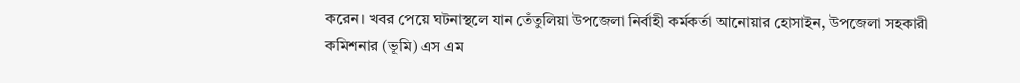করেন। খবর পেয়ে ঘটনাস্থলে যান তেঁতুলিয়া উপজেলা নির্বাহী কর্মকর্তা আনোয়ার হোসাইন, উপজেলা সহকারী কমিশনার (ভূমি) এস এম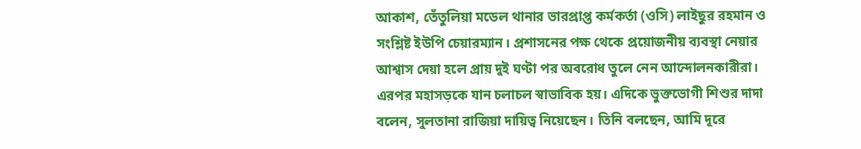আকাশ, তেঁতুলিয়া মডেল থানার ভারপ্রাপ্ত কর্মকর্তা (ওসি) লাইছুর রহমান ও সংশ্লিষ্ট ইউপি চেয়ারম্যান। প্রশাসনের পক্ষ থেকে প্রয়োজনীয় ব্যবস্থা নেয়ার আশ্বাস দেয়া হলে প্রায় দুই ঘণ্টা পর অবরোধ তুলে নেন আন্দোলনকারীরা। এরপর মহাসড়কে যান চলাচল স্বাভাবিক হয়। এদিকে ভুক্তভোগী শিশুর দাদা বলেন, সুলতানা রাজিয়া দায়িত্ব নিয়েছেন। তিনি বলছেন, আমি দূরে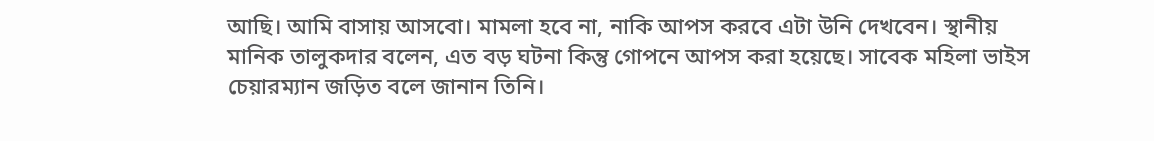আছি। আমি বাসায় আসবো। মামলা হবে না, নাকি আপস করবে এটা উনি দেখবেন। স্থানীয় মানিক তালুকদার বলেন, এত বড় ঘটনা কিন্তু গোপনে আপস করা হয়েছে। সাবেক মহিলা ভাইস চেয়ারম্যান জড়িত বলে জানান তিনি।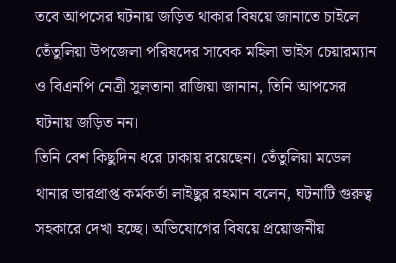তবে আপসের ঘটনায় জড়িত থাকার বিষয়ে জানাতে চাইলে তেঁতুলিয়া উপজেলা পরিষদের সাবেক মহিলা ভাইস চেয়ারম্যান ও বিএনপি নেত্রী সুলতানা রাজিয়া জানান, তিনি আপসের ঘটনায় জড়িত নন।
তিনি বেশ কিছুদিন ধরে ঢাকায় রয়েছেন। তেঁতুলিয়া মডেল থানার ভারপ্রাপ্ত কর্মকর্তা লাইছুর রহমান বলেন, ঘটনাটি গুরুত্ব সহকারে দেখা হচ্ছে। অভিযোগের বিষয়ে প্রয়োজনীয়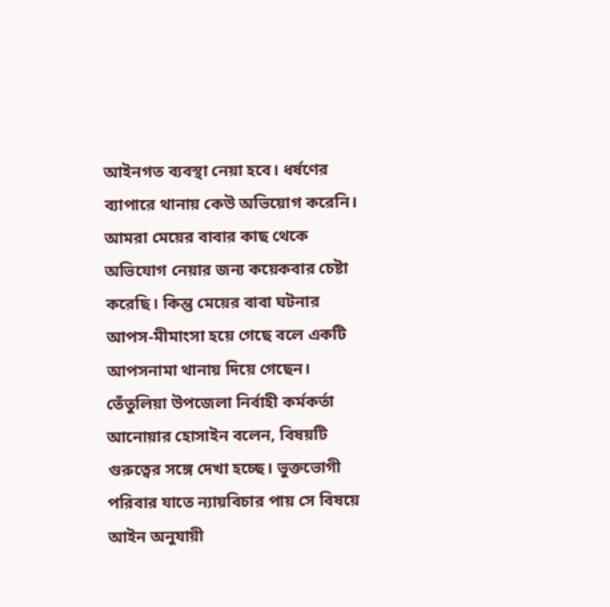আইনগত ব্যবস্থা নেয়া হবে। ধর্ষণের ব্যাপারে থানায় কেউ অভিয়োগ করেনি। আমরা মেয়ের বাবার কাছ থেকে অভিযোগ নেয়ার জন্য কয়েকবার চেষ্টা করেছি। কিন্তু মেয়ের বাবা ঘটনার আপস-মীমাংসা হয়ে গেছে বলে একটি আপসনামা থানায় দিয়ে গেছেন। তেঁতুলিয়া উপজেলা নির্বাহী কর্মকর্তা আনোয়ার হোসাইন বলেন, বিষয়টি গুরুত্বের সঙ্গে দেখা হচ্ছে। ভুক্তভোগী পরিবার যাতে ন্যায়বিচার পায় সে বিষয়ে আইন অনুযায়ী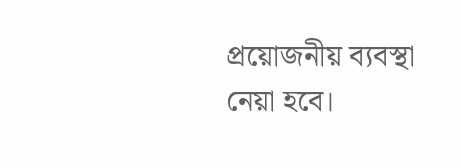প্রয়োজনীয় ব্যবস্থা নেয়া হবে।